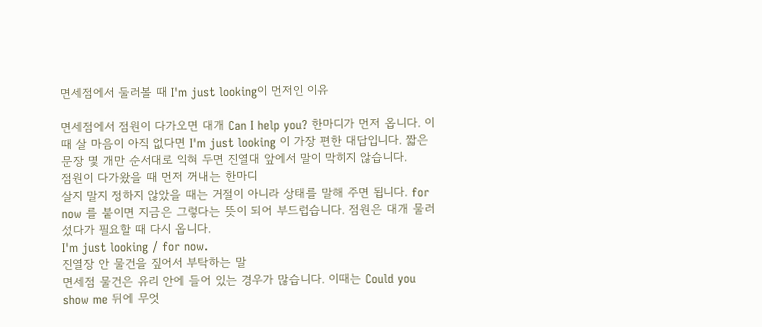면세점에서 둘러볼 때 I'm just looking이 먼저인 이유

면세점에서 점원이 다가오면 대개 Can I help you? 한마디가 먼저 옵니다. 이때 살 마음이 아직 없다면 I'm just looking 이 가장 편한 대답입니다. 짧은 문장 몇 개만 순서대로 익혀 두면 진열대 앞에서 말이 막히지 않습니다.
점원이 다가왔을 때 먼저 꺼내는 한마디
살지 말지 정하지 않았을 때는 거절이 아니라 상태를 말해 주면 됩니다. for now 를 붙이면 지금은 그렇다는 뜻이 되어 부드럽습니다. 점원은 대개 물러섰다가 필요할 때 다시 옵니다.
I'm just looking / for now.
진열장 안 물건을 짚어서 부탁하는 말
면세점 물건은 유리 안에 들어 있는 경우가 많습니다. 이때는 Could you show me 뒤에 무엇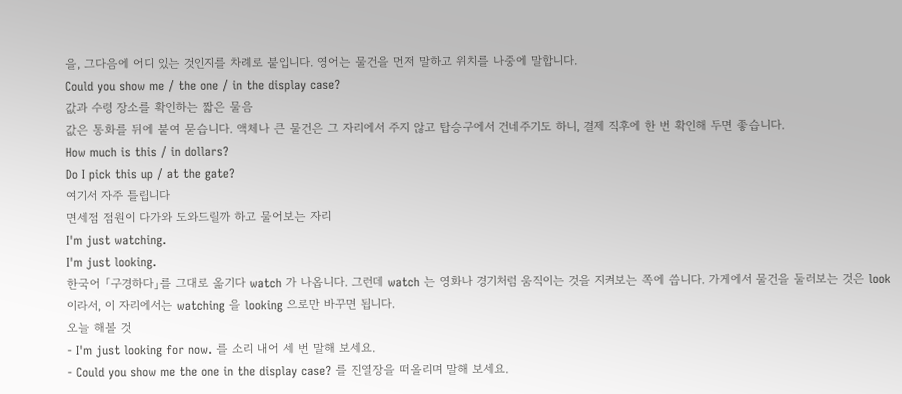을, 그다음에 어디 있는 것인지를 차례로 붙입니다. 영어는 물건을 먼저 말하고 위치를 나중에 말합니다.
Could you show me / the one / in the display case?
값과 수령 장소를 확인하는 짧은 물음
값은 통화를 뒤에 붙여 묻습니다. 액체나 큰 물건은 그 자리에서 주지 않고 탑승구에서 건네주기도 하니, 결제 직후에 한 번 확인해 두면 좋습니다.
How much is this / in dollars?
Do I pick this up / at the gate?
여기서 자주 틀립니다
면세점 점원이 다가와 도와드릴까 하고 물어보는 자리
I'm just watching.
I'm just looking.
한국어 「구경하다」를 그대로 옮기다 watch 가 나옵니다. 그런데 watch 는 영화나 경기처럼 움직이는 것을 지켜보는 쪽에 씁니다. 가게에서 물건을 둘러보는 것은 look 이라서, 이 자리에서는 watching 을 looking 으로만 바꾸면 됩니다.
오늘 해볼 것
- I'm just looking for now. 를 소리 내어 세 번 말해 보세요.
- Could you show me the one in the display case? 를 진열장을 떠올리며 말해 보세요.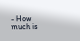- How much is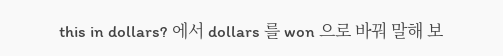this in dollars? 에서 dollars 를 won 으로 바꿔 말해 보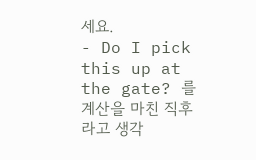세요.
- Do I pick this up at the gate? 를 계산을 마친 직후라고 생각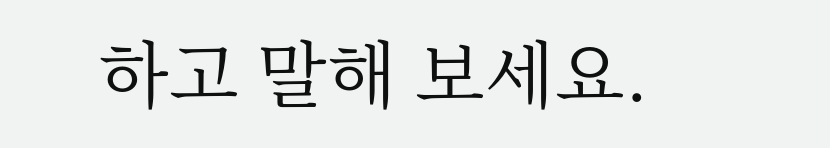하고 말해 보세요.